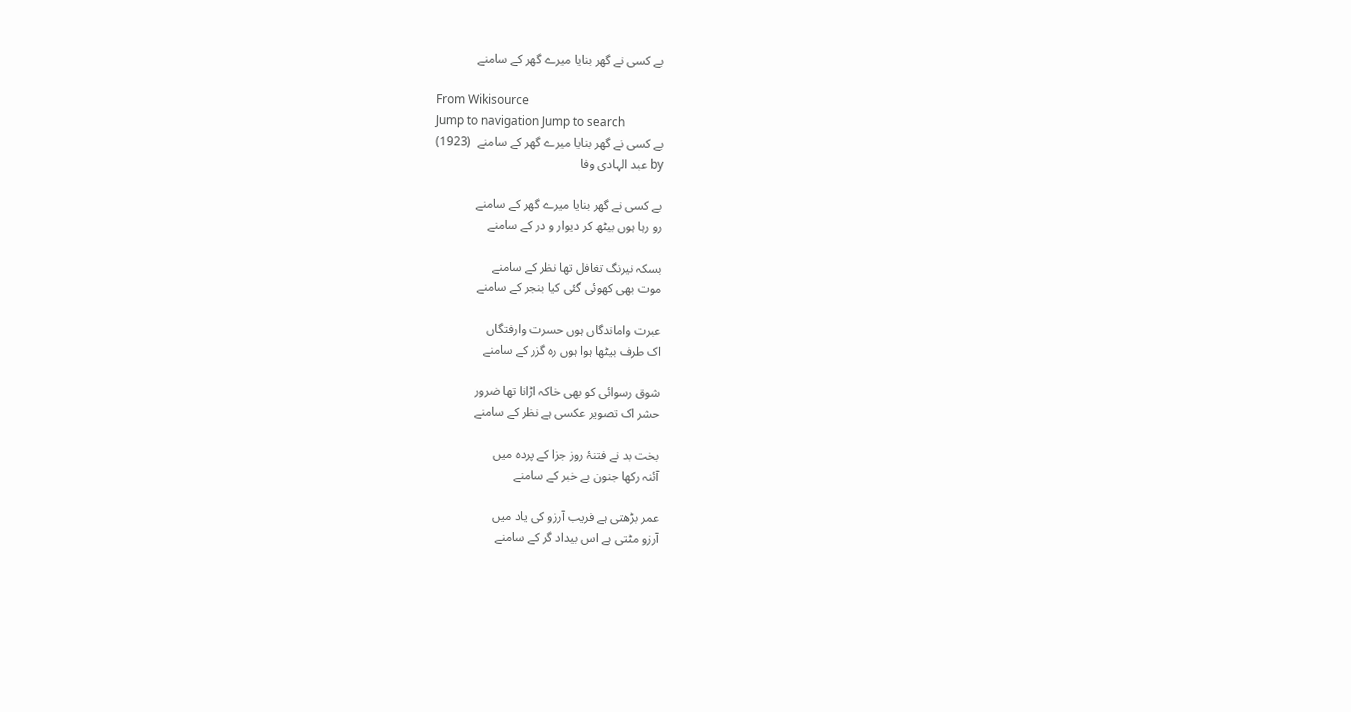بے کسی نے گھر بنایا میرے گھر کے سامنے

From Wikisource
Jump to navigation Jump to search
بے کسی نے گھر بنایا میرے گھر کے سامنے  (1923)
by عبد الہادی وفا

بے کسی نے گھر بنایا میرے گھر کے سامنے
رو رہا ہوں بیٹھ کر دیوار و در کے سامنے

بسکہ نیرنگ تغافل تھا نظر کے سامنے
موت بھی کھوئی گئی کیا بنجر کے سامنے

عبرت واماندگاں ہوں حسرت وارفتگاں
اک طرف بیٹھا ہوا ہوں رہ گزر کے سامنے

شوق رسوائی کو بھی خاکہ اڑانا تھا ضرور
حشر اک تصویر عکسی ہے نظر کے سامنے

بخت بد نے فتنۂ روز جزا کے پردہ میں
آئنہ رکھا جنون بے خبر کے سامنے

عمر بڑھتی ہے فریب آرزو کی یاد میں
آرزو مٹتی ہے اس بیداد گر کے سامنے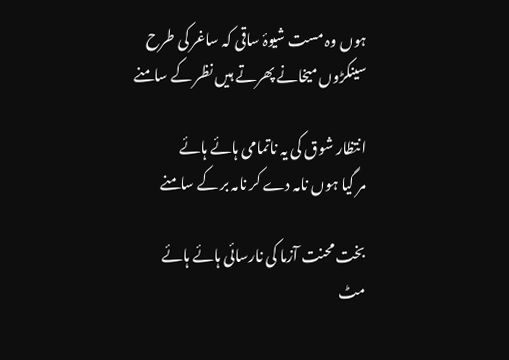ہوں وہ مست شیوۂ ساقی کہ ساغر کی طرح
سینکڑوں میخانے پھرتے ہیں نظر کے سامنے

انتظار شوق کی یہ ناتمامی ہائے ہائے
مر گیا ہوں نامہ دے کر نامہ بر کے سامنے

بخت محنت آزما کی نارسائی ہائے ہائے
مٹ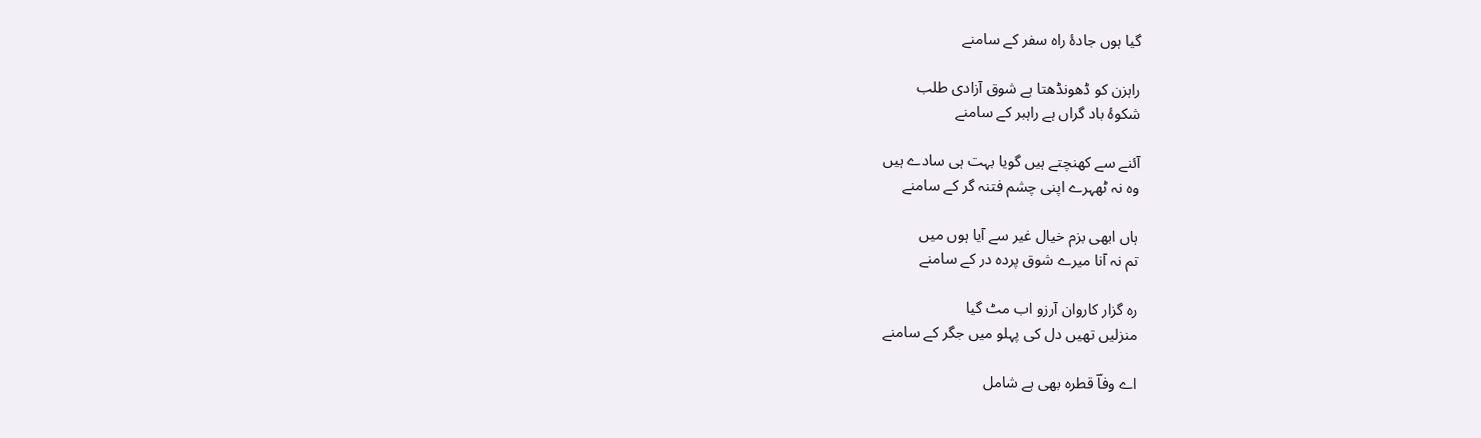گیا ہوں جادۂ راہ سفر کے سامنے

راہزن کو ڈھونڈھتا ہے شوق آزادی طلب
شکوۂ باد گراں ہے راہبر کے سامنے

آئنے سے کھنچتے ہیں گویا بہت ہی سادے ہیں
وہ نہ ٹھہرے اپنی چشم فتنہ گر کے سامنے

ہاں ابھی بزم خیال غیر سے آیا ہوں میں
تم نہ آنا میرے شوق پردہ در کے سامنے

رہ گزار کاروان آرزو اب مٹ گیا
منزلیں تھیں دل کی پہلو میں جگر کے سامنے

اے وفاؔ قطرہ بھی ہے شامل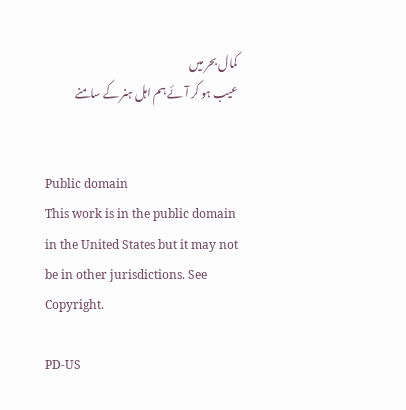کمال بحر میں
عیب ہو کر آئے ہم اہل ہنر کے سامنے


Public domain
This work is in the public domain in the United States but it may not be in other jurisdictions. See Copyright.

PD-US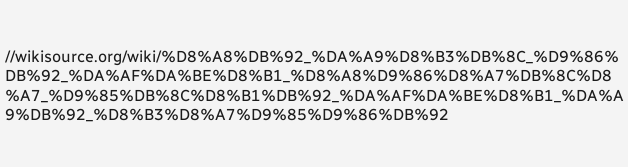//wikisource.org/wiki/%D8%A8%DB%92_%DA%A9%D8%B3%DB%8C_%D9%86%DB%92_%DA%AF%DA%BE%D8%B1_%D8%A8%D9%86%D8%A7%DB%8C%D8%A7_%D9%85%DB%8C%D8%B1%DB%92_%DA%AF%DA%BE%D8%B1_%DA%A9%DB%92_%D8%B3%D8%A7%D9%85%D9%86%DB%92